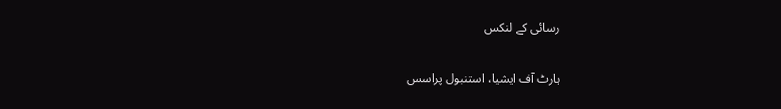رسائی کے لنکس

ہارٹ آف ایشیا، استنبول پراسس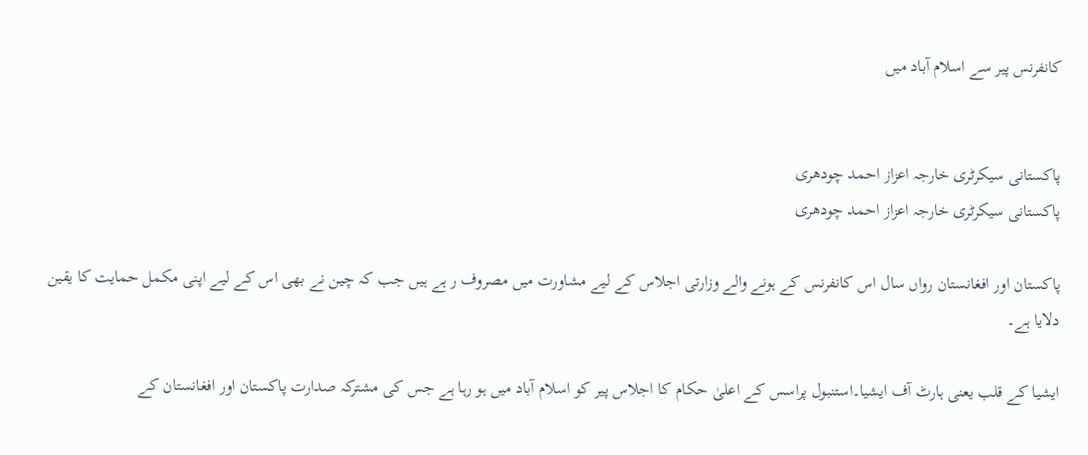کانفرنس پیر سے اسلام آباد میں


پاکستانی سیکرٹری خارجہ اعزاز احمد چودھری
پاکستانی سیکرٹری خارجہ اعزاز احمد چودھری

پاکستان اور افغانستان رواں سال اس کانفرنس کے ہونے والے وزارتی اجلاس کے لیے مشاورت میں مصروف ر ہے ہیں جب کہ چین نے بھی اس کے لیے اپنی مکمل حمایت کا یقین دلایا ہے۔

ایشیا کے قلب یعنی ہارٹ آف ایشیا۔استنبول پراسس کے اعلیٰ حکام کا اجلاس پیر کو اسلام آباد میں ہو رہا ہے جس کی مشترکہ صدارت پاکستان اور افغانستان کے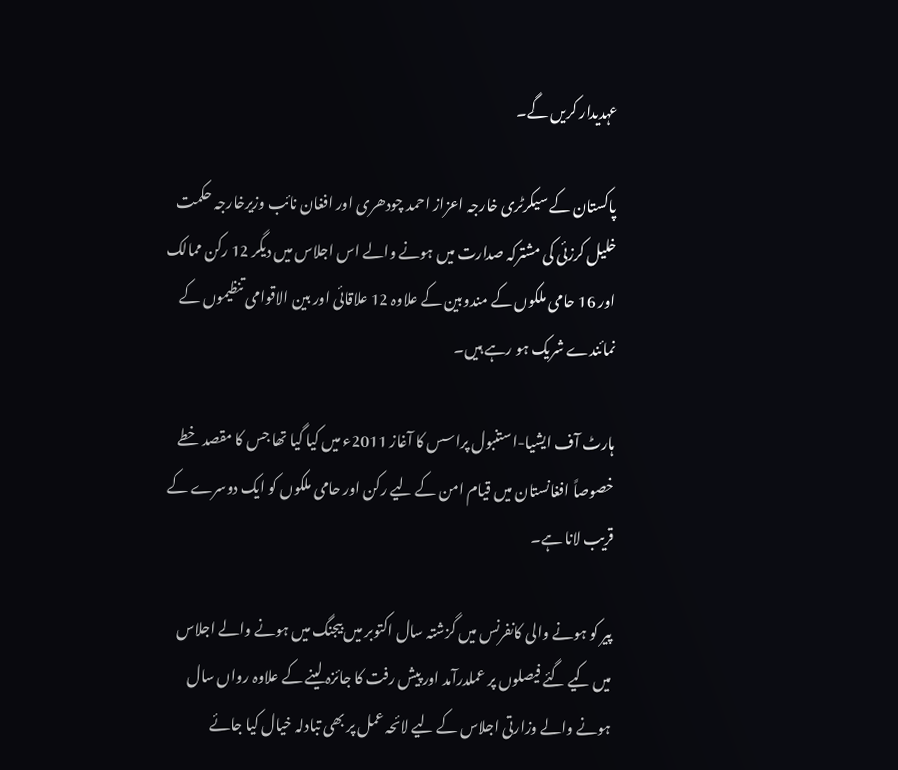عہدیدار کریں گے۔

پاکستان کے سیکرٹری خارجہ اعزاز احمد چودھری اور افغان نائب وزیرخارجہ حکمت خلیل کرزئی کی مشترکہ صدارت میں ہونے والے اس اجلاس میں دیگر 12 رکن ممالک اور 16 حامی ملکوں کے مندوبین کے علاوہ 12 علاقائی اور بین الاقوامی تنظیموں کے نمائندے شریک ہو رہے ہیں۔

ہارٹ آف ایشیا-استنبول پراسس کا آغاز 2011ء میں کیا گیا تھا جس کا مقصد خطے خصوصاً افغانستان میں قیام امن کے لیے رکن اور حامی ملکوں کو ایک دوسرے کے قریب لانا ہے۔

پیر کو ہونے والی کانفرنس میں گزشتہ سال اکتوبر میں بیجنگ میں ہونے والے اجلاس میں کیے گئے فیصلوں پر عملدرآمد اور پیش رفت کا جائزہ لینے کے علاوہ رواں سال ہونے والے وزارتی اجلاس کے لیے لائحہ عمل پر بھی تبادلہ خیال کیا جائے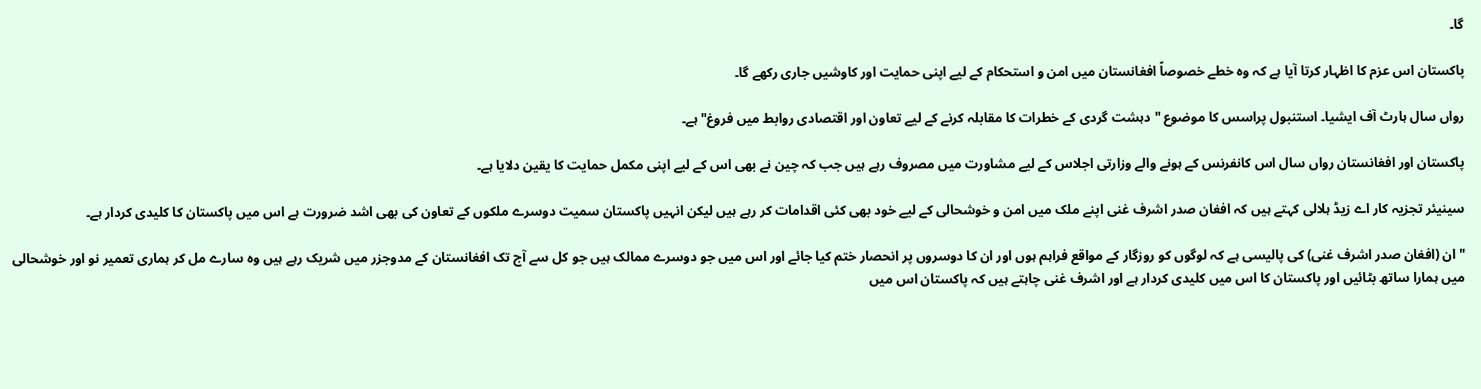گا۔

پاکستان اس عزم کا اظہار کرتا آیا ہے کہ وہ خطے خصوصاً افغانستان میں امن و استحکام کے لیے اپنی حمایت اور کاوشیں جاری رکھے گا۔

رواں سال ہارٹ آف ایشیا۔ استنبول پراسس کا موضوع "دہشت گردی کے خطرات کا مقابلہ کرنے کے لیے تعاون اور اقتصادی روابط میں فروغ" ہے۔

پاکستان اور افغانستان رواں سال اس کانفرنس کے ہونے والے وزارتی اجلاس کے لیے مشاورت میں مصروف رہے ہیں جب کہ چین نے بھی اس کے لیے اپنی مکمل حمایت کا یقین دلایا ہے۔

سینیئر تجزیہ کار اے زیڈ ہلالی کہتے ہیں کہ افغان صدر اشرف غنی اپنے ملک میں امن و خوشحالی کے لیے خود بھی کئی اقدامات کر رہے ہیں لیکن انہیں پاکستان سمیت دوسرے ملکوں کے تعاون کی بھی اشد ضرورت ہے اس میں پاکستان کا کلیدی کردار ہے۔

"ان (افغان صدر اشرف غنی) کی پالیسی ہے کہ لوگوں کو روزگار کے مواقع فراہم ہوں اور ان کا دوسروں پر انحصار ختم کیا جائے اور اس میں جو دوسرے ممالک ہیں جو کل سے آج تک افغانستان کے مدوجزر میں شریک رہے ہیں وہ سارے مل کر ہماری تعمیر نو اور خوشحالی میں ہمارا ساتھ بٹائیں اور پاکستان کا اس میں کلیدی کردار ہے اور اشرف غنی چاہتے ہیں کہ پاکستان اس میں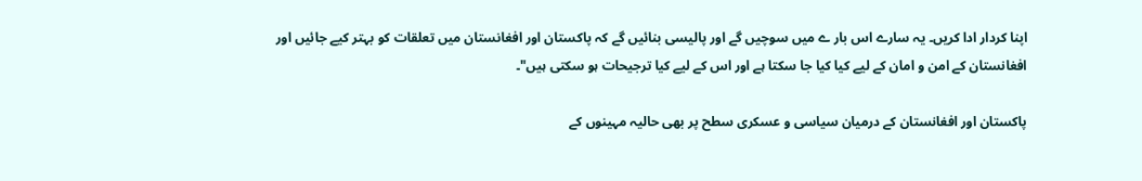اپنا کردار ادا کریں۔ یہ سارے اس بار ے میں سوچیں گے اور پالیسی بنائیں گے کہ پاکستان اور افغانستان میں تعلقات کو بہتر کیے جائیں اور افغانستان کے امن و امان کے لیے کیا کیا جا سکتا ہے اور اس کے لیے کیا ترجیحات ہو سکتی ہیں"۔

پاکستان اور افغانستان کے درمیان سیاسی و عسکری سطح پر بھی حالیہ مہینوں کے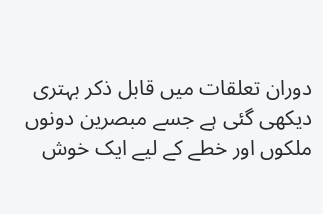دوران تعلقات میں قابل ذکر بہتری دیکھی گئی ہے جسے مبصرین دونوں ملکوں اور خطے کے لیے ایک خوش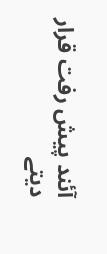آئند پیش رفت قرار دیتے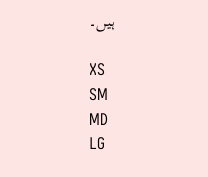ہیں۔

XS
SM
MD
LG